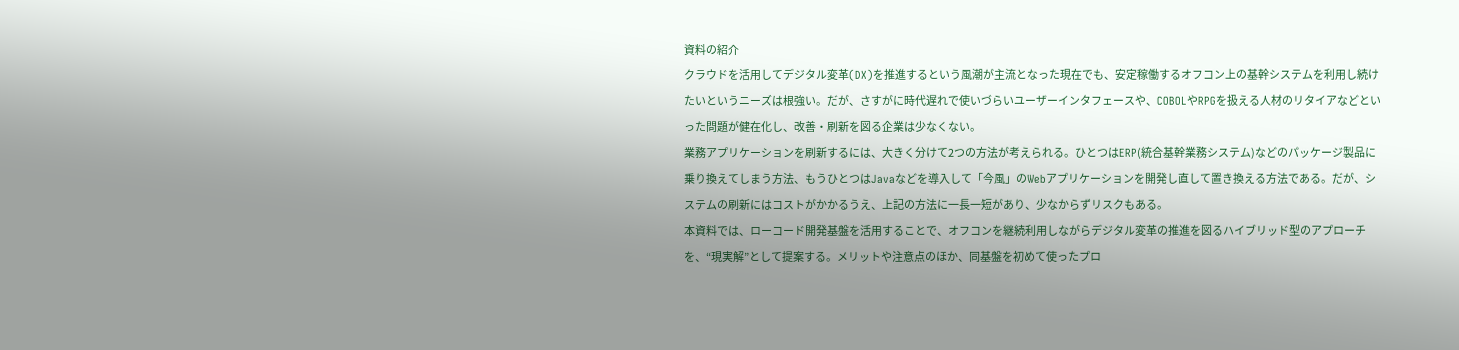資料の紹介
クラウドを活用してデジタル変革(DX)を推進するという風潮が主流となった現在でも、安定稼働するオフコン上の基幹システムを利用し続けたいというニーズは根強い。だが、さすがに時代遅れで使いづらいユーザーインタフェースや、COBOLやRPGを扱える人材のリタイアなどといった問題が健在化し、改善・刷新を図る企業は少なくない。
業務アプリケーションを刷新するには、大きく分けて2つの方法が考えられる。ひとつはERP(統合基幹業務システム)などのパッケージ製品に乗り換えてしまう方法、もうひとつはJavaなどを導入して「今風」のWebアプリケーションを開発し直して置き換える方法である。だが、システムの刷新にはコストがかかるうえ、上記の方法に一長一短があり、少なからずリスクもある。
本資料では、ローコード開発基盤を活用することで、オフコンを継続利用しながらデジタル変革の推進を図るハイブリッド型のアプローチを、“現実解”として提案する。メリットや注意点のほか、同基盤を初めて使ったプロ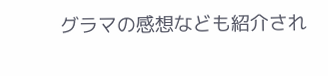グラマの感想なども紹介され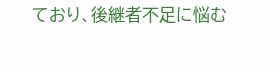ており、後継者不足に悩む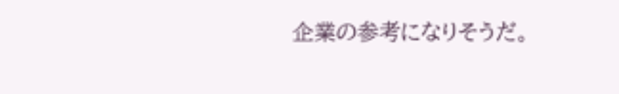企業の参考になりそうだ。